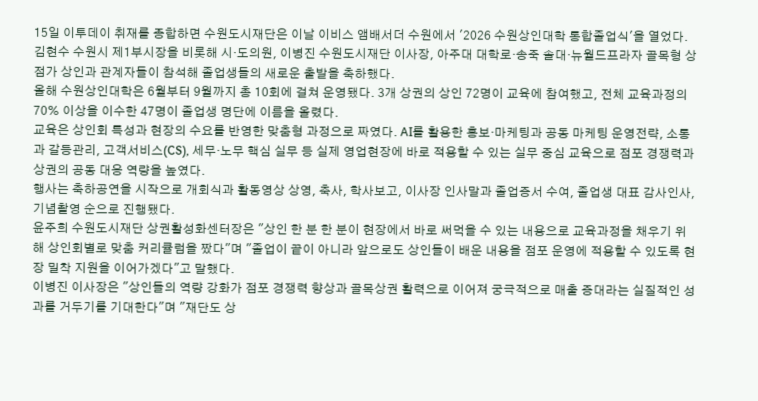15일 이투데이 취재를 종합하면 수원도시재단은 이날 이비스 앰배서더 수원에서 '2026 수원상인대학 통합졸업식'을 열었다. 김현수 수원시 제1부시장을 비롯해 시·도의원, 이병진 수원도시재단 이사장, 아주대 대학로·송죽 솔대·뉴월드프라자 골목형 상점가 상인과 관계자들이 참석해 졸업생들의 새로운 출발을 축하했다.
올해 수원상인대학은 6월부터 9월까지 총 10회에 걸쳐 운영됐다. 3개 상권의 상인 72명이 교육에 참여했고, 전체 교육과정의 70% 이상을 이수한 47명이 졸업생 명단에 이름을 올렸다.
교육은 상인회 특성과 현장의 수요를 반영한 맞춤형 과정으로 짜였다. AI를 활용한 홍보·마케팅과 공동 마케팅 운영전략, 소통과 갈등관리, 고객서비스(CS), 세무·노무 핵심 실무 등 실제 영업현장에 바로 적용할 수 있는 실무 중심 교육으로 점포 경쟁력과 상권의 공동 대응 역량을 높였다.
행사는 축하공연을 시작으로 개회식과 활동영상 상영, 축사, 학사보고, 이사장 인사말과 졸업증서 수여, 졸업생 대표 감사인사, 기념촬영 순으로 진행됐다.
윤주희 수원도시재단 상권활성화센터장은 "상인 한 분 한 분이 현장에서 바로 써먹을 수 있는 내용으로 교육과정을 채우기 위해 상인회별로 맞춤 커리큘럼을 짰다"며 "졸업이 끝이 아니라 앞으로도 상인들이 배운 내용을 점포 운영에 적용할 수 있도록 현장 밀착 지원을 이어가겠다"고 말했다.
이병진 이사장은 "상인들의 역량 강화가 점포 경쟁력 향상과 골목상권 활력으로 이어져 궁극적으로 매출 증대라는 실질적인 성과를 거두기를 기대한다"며 "재단도 상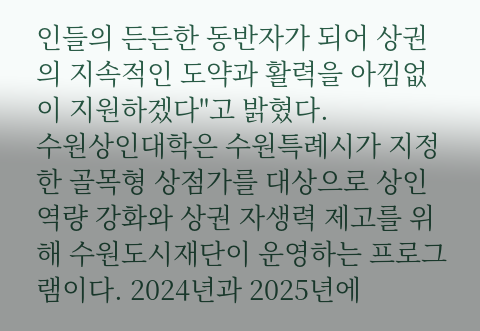인들의 든든한 동반자가 되어 상권의 지속적인 도약과 활력을 아낌없이 지원하겠다"고 밝혔다.
수원상인대학은 수원특례시가 지정한 골목형 상점가를 대상으로 상인 역량 강화와 상권 자생력 제고를 위해 수원도시재단이 운영하는 프로그램이다. 2024년과 2025년에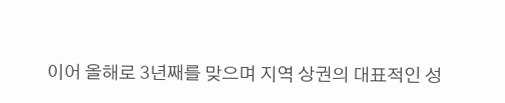이어 올해로 3년째를 맞으며 지역 상권의 대표적인 성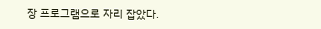장 프로그램으로 자리 잡았다.